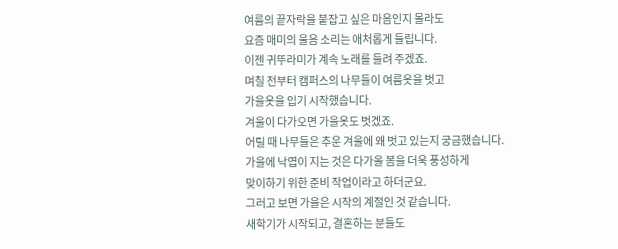여름의 끝자락을 붙잡고 싶은 마음인지 몰라도
요즘 매미의 울음 소리는 애처롭게 들립니다.
이젠 귀뚜라미가 계속 노래를 들려 주겠죠.
며칠 전부터 캠퍼스의 나무들이 여름옷을 벗고
가을옷을 입기 시작했습니다.
겨울이 다가오면 가을옷도 벗겠죠.
어릴 때 나무들은 추운 겨울에 왜 벗고 있는지 궁금했습니다.
가을에 낙엽이 지는 것은 다가올 봄을 더욱 풍성하게
맞이하기 위한 준비 작업이라고 하더군요.
그러고 보면 가을은 시작의 계절인 것 같습니다.
새학기가 시작되고, 결혼하는 분들도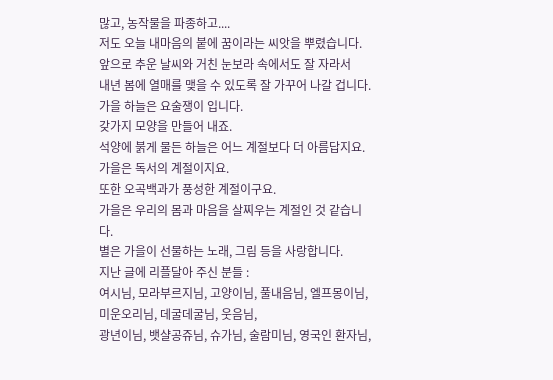많고, 농작물을 파종하고....
저도 오늘 내마음의 붙에 꿈이라는 씨앗을 뿌렸습니다.
앞으로 추운 날씨와 거친 눈보라 속에서도 잘 자라서
내년 봄에 열매를 맺을 수 있도록 잘 가꾸어 나갈 겁니다.
가을 하늘은 요술쟁이 입니다.
갖가지 모양을 만들어 내죠.
석양에 붉게 물든 하늘은 어느 계절보다 더 아름답지요.
가을은 독서의 계절이지요.
또한 오곡백과가 풍성한 계절이구요.
가을은 우리의 몸과 마음을 살찌우는 계절인 것 같습니다.
별은 가을이 선물하는 노래, 그림 등을 사랑합니다.
지난 글에 리플달아 주신 분들 :
여시님, 모라부르지님, 고양이님, 풀내음님, 엘프몽이님, 미운오리님, 데굴데굴님, 웃음님,
광년이님, 뱃샬공쥬님, 슈가님, 술람미님, 영국인 환자님,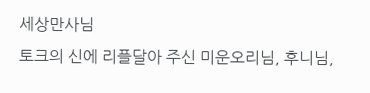세상만사님
토크의 신에 리플달아 주신 미운오리님, 후니님,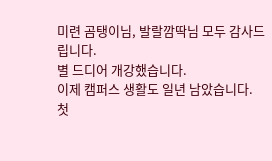미련 곰탱이님, 발랄깜딱님 모두 감사드립니다.
별 드디어 개강했습니다.
이제 캠퍼스 생활도 일년 남았습니다.
첫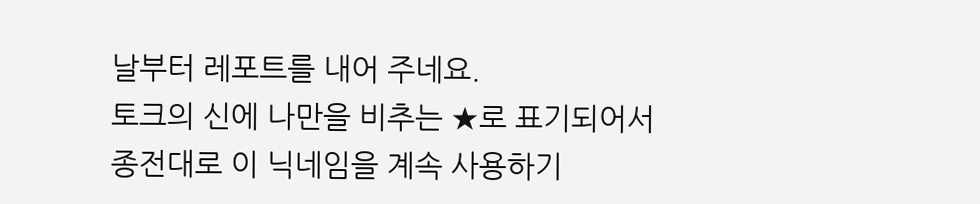날부터 레포트를 내어 주네요.
토크의 신에 나만을 비추는 ★로 표기되어서 종전대로 이 닉네임을 계속 사용하기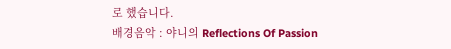로 했습니다.
배경음악 : 야니의 Reflections Of Passion